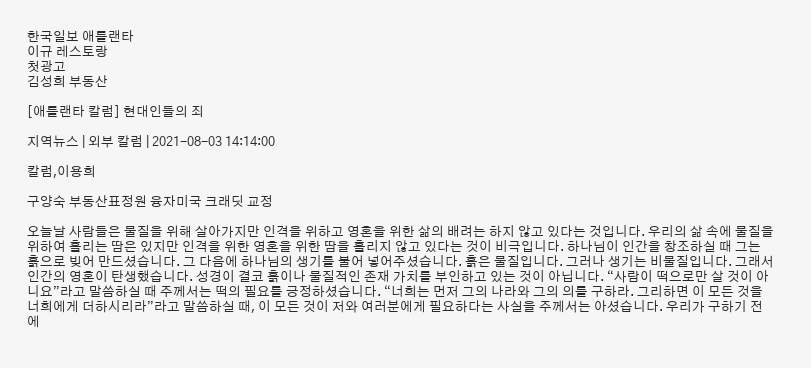한국일보 애틀랜타
이규 레스토랑
첫광고
김성희 부동산

[애틀랜타 칼럼] 현대인들의 죄

지역뉴스 | 외부 칼럼 | 2021-08-03 14:14:00

칼럼,이용희

구양숙 부동산표정원 융자미국 크래딧 교정

오늘날 사람들은 물질을 위해 살아가지만 인격을 위하고 영혼을 위한 삶의 배려는 하지 않고 있다는 것입니다. 우리의 삶 속에 물질을 위하여 흘리는 땀은 있지만 인격을 위한 영혼을 위한 땀을 흘리지 않고 있다는 것이 비극입니다. 하나님이 인간을 창조하실 때 그는 흙으로 빚어 만드셨습니다. 그 다음에 하나님의 생기를 불어 넣어주셨습니다. 흙은 물질입니다. 그러나 생기는 비물질입니다. 그래서 인간의 영혼이 탄생했습니다. 성경이 결코 흙이나 물질적인 존재 가치를 부인하고 있는 것이 아닙니다. “사람이 떡으로만 살 것이 아니요”라고 말씀하실 때 주께서는 떡의 필요를 긍정하셨습니다. “너희는 먼저 그의 나라와 그의 의를 구하라. 그리하면 이 모든 것을 너희에게 더하시리라”라고 말씀하실 때, 이 모든 것이 저와 여러분에게 필요하다는 사실을 주께서는 아셨습니다. 우리가 구하기 전에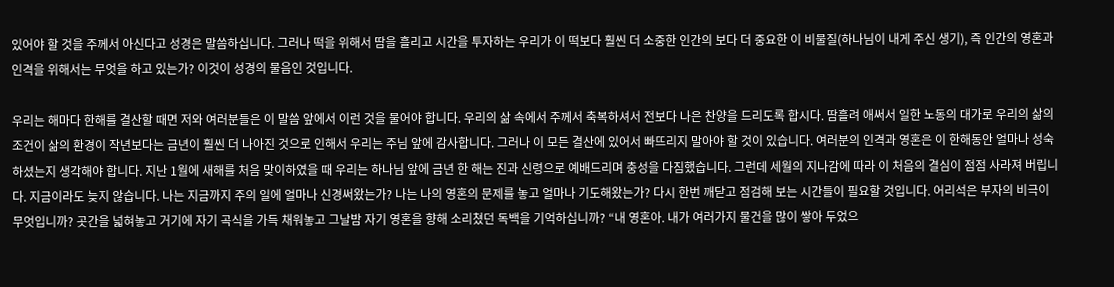있어야 할 것을 주께서 아신다고 성경은 말씀하십니다. 그러나 떡을 위해서 땀을 흘리고 시간을 투자하는 우리가 이 떡보다 훨씬 더 소중한 인간의 보다 더 중요한 이 비물질(하나님이 내게 주신 생기), 즉 인간의 영혼과 인격을 위해서는 무엇을 하고 있는가? 이것이 성경의 물음인 것입니다.

우리는 해마다 한해를 결산할 때면 저와 여러분들은 이 말씀 앞에서 이런 것을 물어야 합니다. 우리의 삶 속에서 주께서 축복하셔서 전보다 나은 찬양을 드리도록 합시다. 땀흘려 애써서 일한 노동의 대가로 우리의 삶의 조건이 삶의 환경이 작년보다는 금년이 훨씬 더 나아진 것으로 인해서 우리는 주님 앞에 감사합니다. 그러나 이 모든 결산에 있어서 빠뜨리지 말아야 할 것이 있습니다. 여러분의 인격과 영혼은 이 한해동안 얼마나 성숙하셨는지 생각해야 합니다. 지난 1월에 새해를 처음 맞이하였을 때 우리는 하나님 앞에 금년 한 해는 진과 신령으로 예배드리며 충성을 다짐했습니다. 그런데 세월의 지나감에 따라 이 처음의 결심이 점점 사라져 버립니다. 지금이라도 늦지 않습니다. 나는 지금까지 주의 일에 얼마나 신경써왔는가? 나는 나의 영혼의 문제를 놓고 얼마나 기도해왔는가? 다시 한번 깨닫고 점검해 보는 시간들이 필요할 것입니다. 어리석은 부자의 비극이 무엇입니까? 곳간을 넓혀놓고 거기에 자기 곡식을 가득 채워놓고 그날밤 자기 영혼을 향해 소리쳤던 독백을 기억하십니까? “내 영혼아. 내가 여러가지 물건을 많이 쌓아 두었으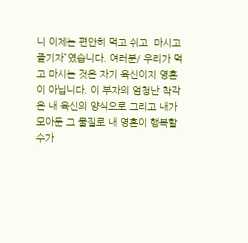니 이제는 편안히 먹고 쉬고  마시고 즐기자”였습니다. 여러분/ 우리가 먹고 마시는 것은 자기 육신이지 영혼이 아닙니다. 이 부자의 엄청난 착각은 내 육신의 양식으로 그리고 내가 모아둔 그 물질로 내 영혼이 행복할 수가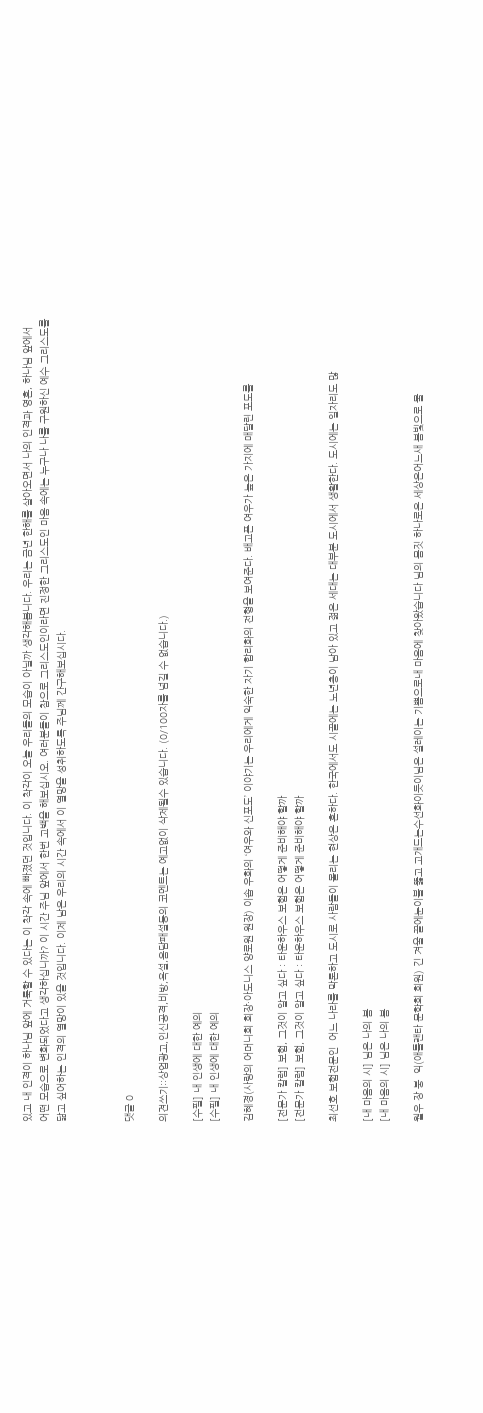있고 내 인격이 하나님 앞에 거룩할 수 있다는 이 착각 속에 빠졌던 것입니다. 이 착각이 오늘 우리들의 모습이 아닐까 생각해봅니다. 우리는 금년 한해를 살아오면서 나의 인격과 영혼, 하나님 앞에서 어떤 모습으로 변화되었다고 생각하십니까? 이 시간 주님 앞에서 한번 고백을 해보십시오. 여러분들이 참으로 그리스도인이라면 진정한 그리스도인 마음 속에는 누구나 나를 구원하신 예수 그리스도를 닮고 싶어하는 인격의 열망이 있을 것입니다. 이제 남은 우리의 시간 속에서 이 열망을 성취하도록 주님께 간구해보십시다.



댓글 0

의견쓰기::상업광고,인신공격,비방,욕설,음담패설등의 코멘트는 예고없이 삭제될수 있습니다. (0/100자를 넘길 수 없습니다.)

[수필] 내 인생에 대한 예의
[수필] 내 인생에 대한 예의

김혜경(사랑의 어머니회 회장·아도니스 양로원 원장) 이솝 우화의 ‘여우와 신포도’ 이야기는 우리에게 익숙한 자기 합리화의 전형을 보여준다. 배고픈 여우가 높은 가지에 매달린 포도를

[전문가 칼럼] 보험, 그것이 알고 싶다 : 타운하우스 보험은 어떻게 준비해야 할까
[전문가 칼럼] 보험, 그것이 알고 싶다 : 타운하우스 보험은 어떻게 준비해야 할까

최선호 보험전문인  어느 나라를 막론하고 도시로 사람들이 몰리는 현상은 흔하다. 한국에서도 시골에는 노년층이 남아 있고 젊은 세대는 대부분 도시에서 생활한다. 도시에는 일자리도 많

[내 마음의 시] 님은 나의 봄
[내 마음의 시] 님은 나의 봄

월우 장 붕  익(애틀랜타 문학회 회원) 긴 겨울 끝에눈이불 뚫고 고개드는수선화이듯이님은 설레이는 기쁨으로내 마음에 찾아왔습니다 님의 몸짓 하나로온 세상은어느새 봄빛으로 물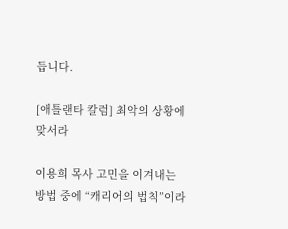듭니다.

[애틀랜타 칼럼] 최악의 상황에 맞서라

이용희 목사 고민을 이겨내는 방법 중에 “캐리어의 법칙”이라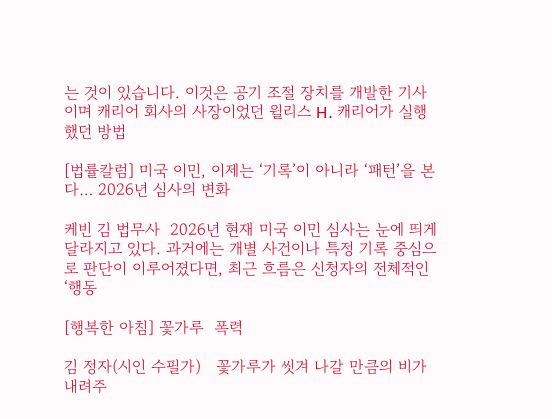는 것이 있습니다. 이것은 공기 조절 장치를 개발한 기사이며 캐리어 회사의 사장이었던 윌리스 H. 캐리어가 실행했던 방법

[법률칼럼] 미국 이민, 이제는 ‘기록’이 아니라 ‘패턴’을 본다… 2026년 심사의 변화

케빈 김 법무사  2026년 현재 미국 이민 심사는 눈에 띄게 달라지고 있다. 과거에는 개별 사건이나 특정 기록 중심으로 판단이 이루어졌다면, 최근 흐름은 신청자의 전체적인 ‘행동

[행복한 아침] 꽃가루  폭력

김 정자(시인 수필가)   꽃가루가 씻겨 나갈 만큼의 비가 내려주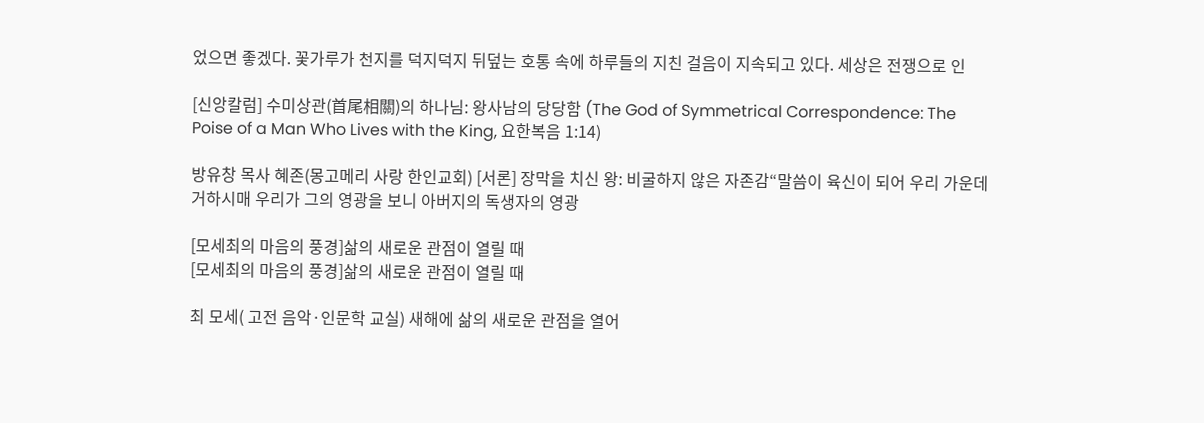었으면 좋겠다. 꽃가루가 천지를 덕지덕지 뒤덮는 호통 속에 하루들의 지친 걸음이 지속되고 있다. 세상은 전쟁으로 인

[신앙칼럼] 수미상관(首尾相關)의 하나님: 왕사남의 당당함 (The God of Symmetrical Correspondence: The Poise of a Man Who Lives with the King, 요한복음 1:14)

방유창 목사 혜존(몽고메리 사랑 한인교회) [서론] 장막을 치신 왕: 비굴하지 않은 자존감“말씀이 육신이 되어 우리 가운데 거하시매 우리가 그의 영광을 보니 아버지의 독생자의 영광

[모세최의 마음의 풍경]삶의 새로운 관점이 열릴 때
[모세최의 마음의 풍경]삶의 새로운 관점이 열릴 때

최 모세( 고전 음악·인문학 교실) 새해에 삶의 새로운 관점을 열어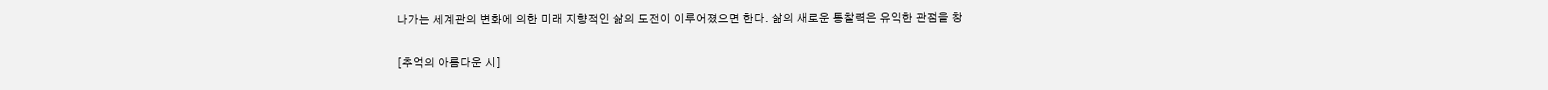나가는 세계관의 변화에 의한 미래 지향적인 삶의 도전이 이루어졌으면 한다. 삶의 새로운 통찰력은 유익한 관점을 창

[추억의 아름다운 시]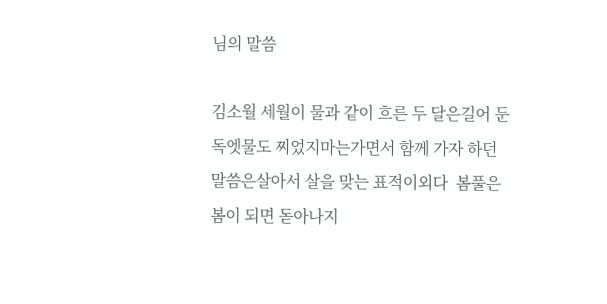님의 말씀

김소월 세월이 물과 같이 흐른 두 달은길어 둔 독엣물도 찌었지마는가면서 함께 가자 하던 말씀은살아서 살을 맞는 표적이외다  봄풀은 봄이 되면 돋아나지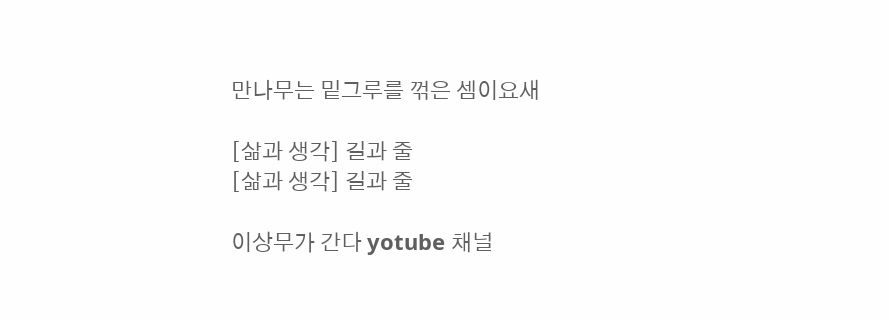만나무는 밑그루를 꺾은 셈이요새

[삶과 생각] 길과 줄
[삶과 생각] 길과 줄

이상무가 간다 yotube 채널